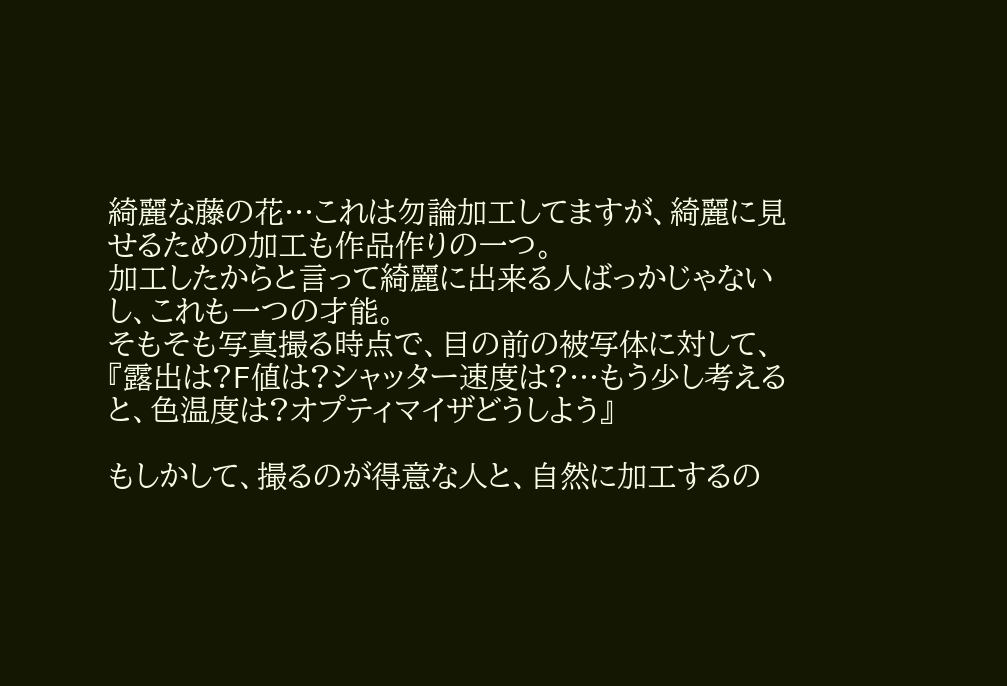綺麗な藤の花…これは勿論加工してますが、綺麗に見せるための加工も作品作りの一つ。
加工したからと言って綺麗に出来る人ばっかじゃないし、これも一つの才能。
そもそも写真撮る時点で、目の前の被写体に対して、
『露出は?F値は?シャッター速度は?…もう少し考えると、色温度は?オプティマイザどうしよう』

もしかして、撮るのが得意な人と、自然に加工するの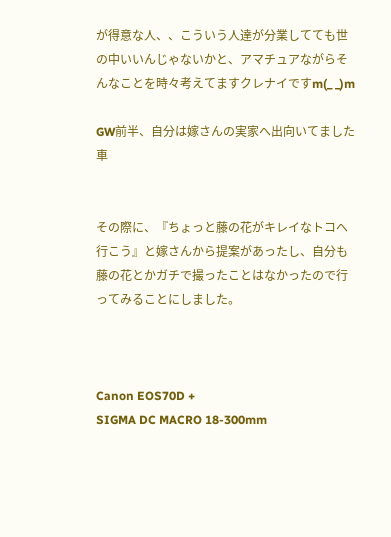が得意な人、、こういう人達が分業してても世の中いいんじゃないかと、アマチュアながらそんなことを時々考えてますクレナイですm(_ _)m

GW前半、自分は嫁さんの実家へ出向いてました車


その際に、『ちょっと藤の花がキレイなトコへ行こう』と嫁さんから提案があったし、自分も藤の花とかガチで撮ったことはなかったので行ってみることにしました。



Canon EOS70D +
SIGMA DC MACRO 18-300mm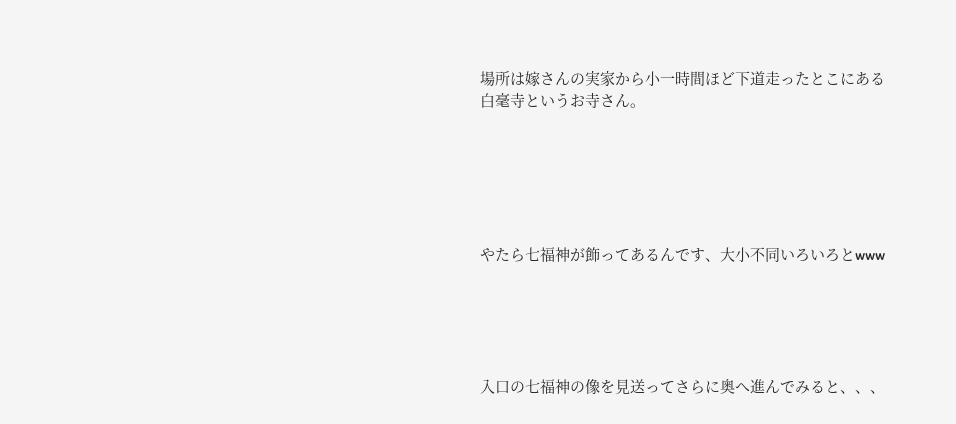場所は嫁さんの実家から小一時間ほど下道走ったとこにある白毫寺というお寺さん。






やたら七福神が飾ってあるんです、大小不同いろいろとwww





入口の七福神の像を見送ってさらに奥へ進んでみると、、、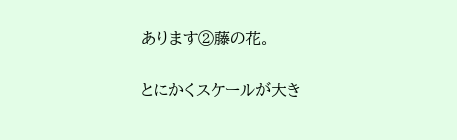あります②藤の花。

とにかくスケールが大き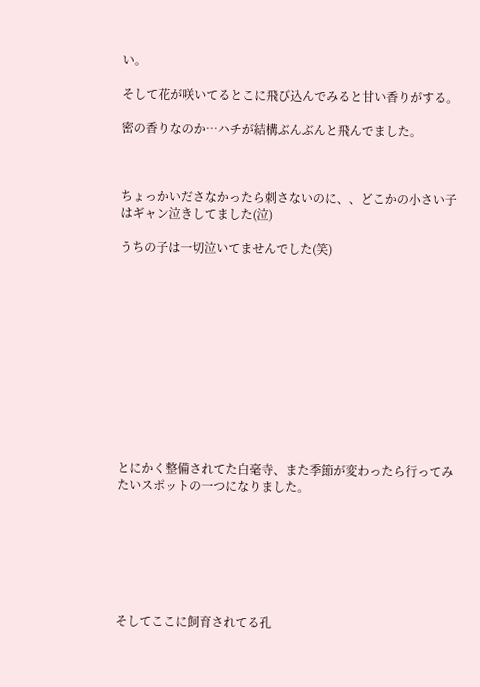い。

そして花が咲いてるとこに飛び込んでみると甘い香りがする。

密の香りなのか…ハチが結構ぶんぶんと飛んでました。



ちょっかいださなかったら刺さないのに、、どこかの小さい子はギャン泣きしてました(泣)

うちの子は一切泣いてませんでした(笑)












とにかく整備されてた白毫寺、また季節が変わったら行ってみたいスポットの一つになりました。







そしてここに飼育されてる孔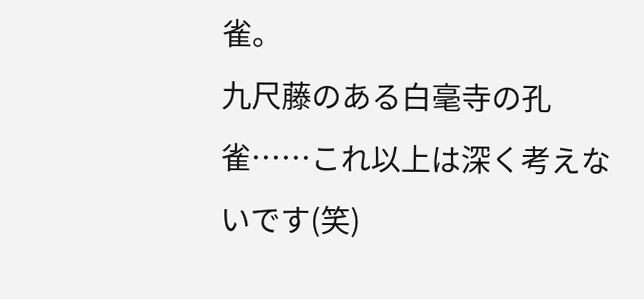雀。
九尺藤のある白毫寺の孔雀……これ以上は深く考えないです(笑)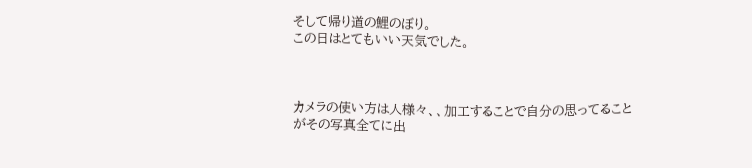そして帰り道の鯉のぼり。
この日はとてもいい天気でした。



カメラの使い方は人様々、、加工することで自分の思ってることがその写真全てに出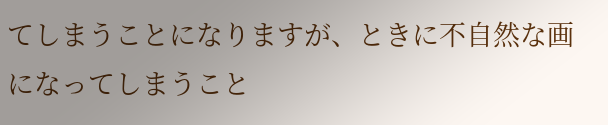てしまうことになりますが、ときに不自然な画になってしまうこと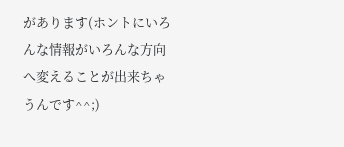があります(ホントにいろんな情報がいろんな方向へ変えることが出来ちゃうんです^^;)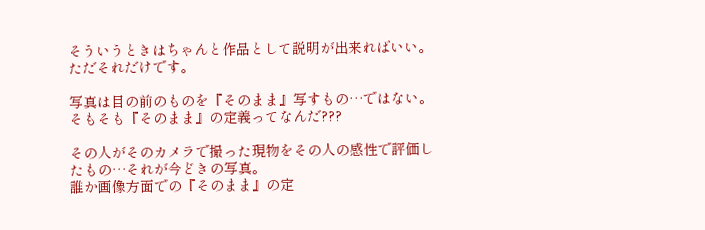そういうときはちゃんと作品として説明が出来ればいい。
ただそれだけです。

写真は目の前のものを『そのまま』写すもの…ではない。
そもそも『そのまま』の定義ってなんだ???

その人がそのカメラで撮った現物をその人の感性で評価したもの…それが今どきの写真。
誰か画像方面での『そのまま』の定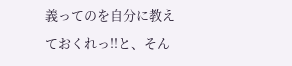義ってのを自分に教えておくれっ!!と、そん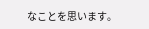なことを思います。